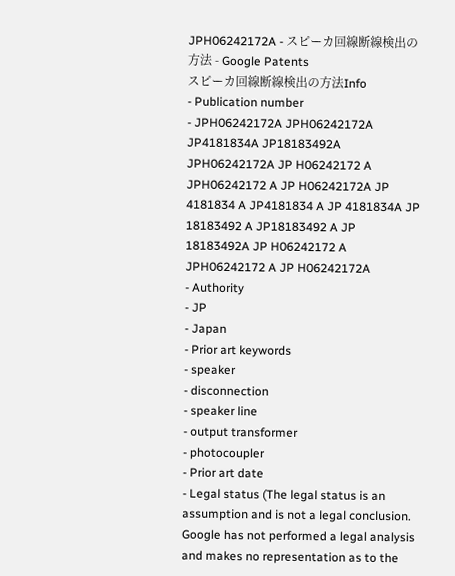JPH06242172A - スピーカ回線断線検出の方法 - Google Patents
スピーカ回線断線検出の方法Info
- Publication number
- JPH06242172A JPH06242172A JP4181834A JP18183492A JPH06242172A JP H06242172 A JPH06242172 A JP H06242172A JP 4181834 A JP4181834 A JP 4181834A JP 18183492 A JP18183492 A JP 18183492A JP H06242172 A JPH06242172 A JP H06242172A
- Authority
- JP
- Japan
- Prior art keywords
- speaker
- disconnection
- speaker line
- output transformer
- photocoupler
- Prior art date
- Legal status (The legal status is an assumption and is not a legal conclusion. Google has not performed a legal analysis and makes no representation as to the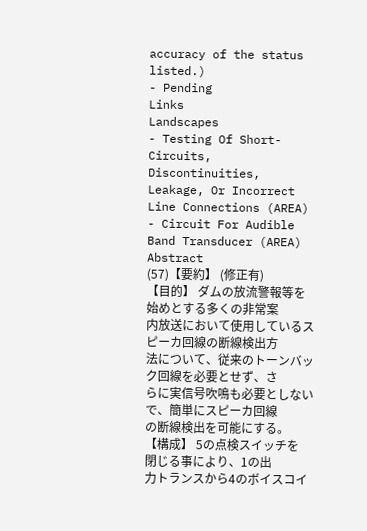accuracy of the status listed.)
- Pending
Links
Landscapes
- Testing Of Short-Circuits, Discontinuities, Leakage, Or Incorrect Line Connections (AREA)
- Circuit For Audible Band Transducer (AREA)
Abstract
(57)【要約】 (修正有)
【目的】 ダムの放流警報等を始めとする多くの非常案
内放送において使用しているスピーカ回線の断線検出方
法について、従来のトーンバック回線を必要とせず、さ
らに実信号吹鳴も必要としないで、簡単にスピーカ回線
の断線検出を可能にする。 【構成】 5の点検スイッチを閉じる事により、1の出
力トランスから4のボイスコイ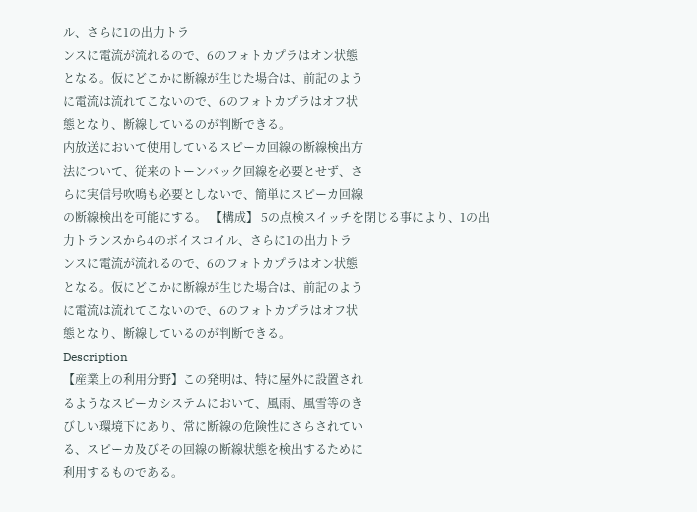ル、さらに1の出力トラ
ンスに電流が流れるので、6のフォトカプラはオン状態
となる。仮にどこかに断線が生じた場合は、前記のよう
に電流は流れてこないので、6のフォトカプラはオフ状
態となり、断線しているのが判断できる。
内放送において使用しているスピーカ回線の断線検出方
法について、従来のトーンバック回線を必要とせず、さ
らに実信号吹鳴も必要としないで、簡単にスピーカ回線
の断線検出を可能にする。 【構成】 5の点検スイッチを閉じる事により、1の出
力トランスから4のボイスコイル、さらに1の出力トラ
ンスに電流が流れるので、6のフォトカプラはオン状態
となる。仮にどこかに断線が生じた場合は、前記のよう
に電流は流れてこないので、6のフォトカプラはオフ状
態となり、断線しているのが判断できる。
Description
【産業上の利用分野】この発明は、特に屋外に設置され
るようなスピーカシステムにおいて、風雨、風雪等のき
びしい環境下にあり、常に断線の危険性にさらされてい
る、スピーカ及びその回線の断線状態を検出するために
利用するものである。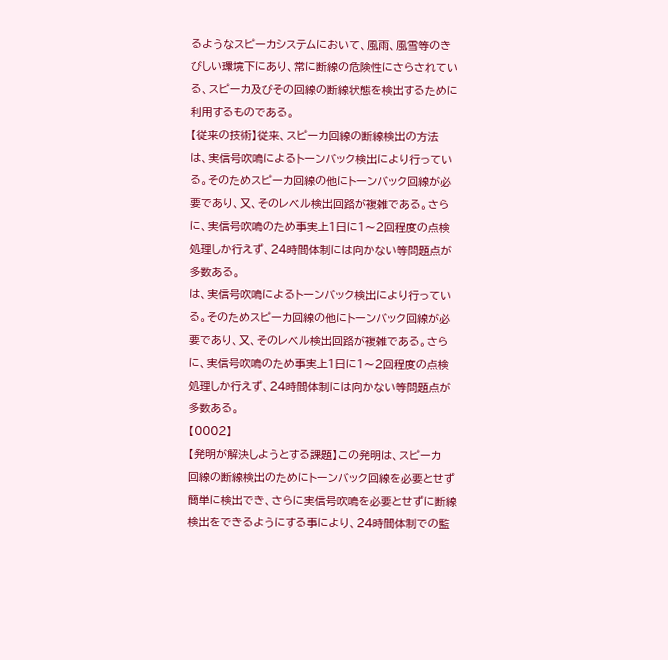るようなスピーカシステムにおいて、風雨、風雪等のき
びしい環境下にあり、常に断線の危険性にさらされてい
る、スピーカ及びその回線の断線状態を検出するために
利用するものである。
【従来の技術】従来、スピーカ回線の断線検出の方法
は、実信号吹鳴によるトーンバック検出により行ってい
る。そのためスピーカ回線の他にトーンバック回線が必
要であり、又、そのレベル検出回路が複雑である。さら
に、実信号吹鳴のため事実上1日に1〜2回程度の点検
処理しか行えず、24時間体制には向かない等問題点が
多数ある。
は、実信号吹鳴によるトーンバック検出により行ってい
る。そのためスピーカ回線の他にトーンバック回線が必
要であり、又、そのレベル検出回路が複雑である。さら
に、実信号吹鳴のため事実上1日に1〜2回程度の点検
処理しか行えず、24時間体制には向かない等問題点が
多数ある。
【0002】
【発明が解決しようとする課題】この発明は、スピーカ
回線の断線検出のためにトーンバック回線を必要とせず
簡単に検出でき、さらに実信号吹鳴を必要とせずに断線
検出をできるようにする事により、24時間体制での監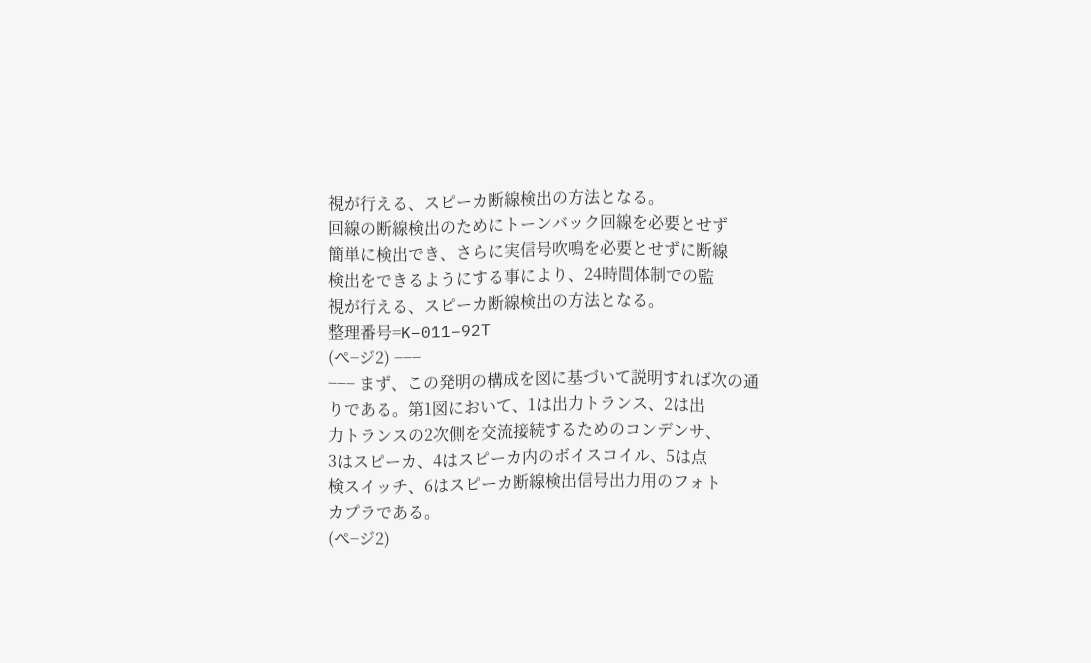視が行える、スピーカ断線検出の方法となる。
回線の断線検出のためにトーンバック回線を必要とせず
簡単に検出でき、さらに実信号吹鳴を必要とせずに断線
検出をできるようにする事により、24時間体制での監
視が行える、スピーカ断線検出の方法となる。
整理番号=K−011−92T
(ぺ−ジ2) −−−
−−− まず、この発明の構成を図に基づいて説明すれば次の通
りである。第1図において、1は出力トランス、2は出
力トランスの2次側を交流接続するためのコンデンサ、
3はスピーカ、4はスピーカ内のボイスコイル、5は点
検スイッチ、6はスピーカ断線検出信号出力用のフォト
カプラである。
(ぺ−ジ2)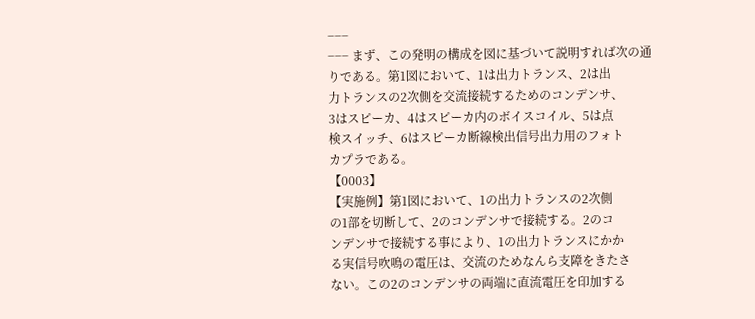−−−
−−− まず、この発明の構成を図に基づいて説明すれば次の通
りである。第1図において、1は出力トランス、2は出
力トランスの2次側を交流接続するためのコンデンサ、
3はスピーカ、4はスピーカ内のボイスコイル、5は点
検スイッチ、6はスピーカ断線検出信号出力用のフォト
カプラである。
【0003】
【実施例】第1図において、1の出力トランスの2次側
の1部を切断して、2のコンデンサで接続する。2のコ
ンデンサで接続する事により、1の出力トランスにかか
る実信号吹鳴の電圧は、交流のためなんら支障をきたさ
ない。この2のコンデンサの両端に直流電圧を印加する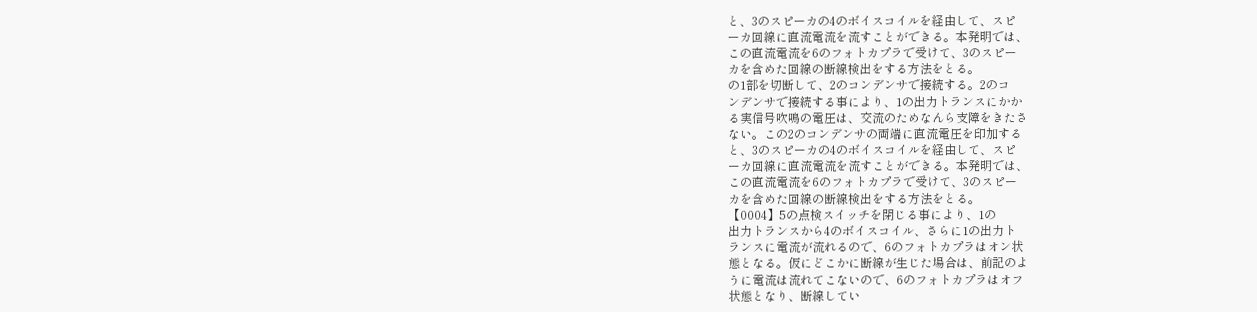と、3のスピーカの4のボイスコイルを経由して、スピ
ーカ回線に直流電流を流すことができる。本発明では、
この直流電流を6のフォトカプラで受けて、3のスピー
カを含めた回線の断線検出をする方法をとる。
の1部を切断して、2のコンデンサで接続する。2のコ
ンデンサで接続する事により、1の出力トランスにかか
る実信号吹鳴の電圧は、交流のためなんら支障をきたさ
ない。この2のコンデンサの両端に直流電圧を印加する
と、3のスピーカの4のボイスコイルを経由して、スピ
ーカ回線に直流電流を流すことができる。本発明では、
この直流電流を6のフォトカプラで受けて、3のスピー
カを含めた回線の断線検出をする方法をとる。
【0004】5の点検スイッチを閉じる事により、1の
出力トランスから4のボイスコイル、さらに1の出力ト
ランスに電流が流れるので、6のフォトカプラはオン状
態となる。仮にどこかに断線が生じた場合は、前記のよ
うに電流は流れてこないので、6のフォトカプラはオフ
状態となり、断線してい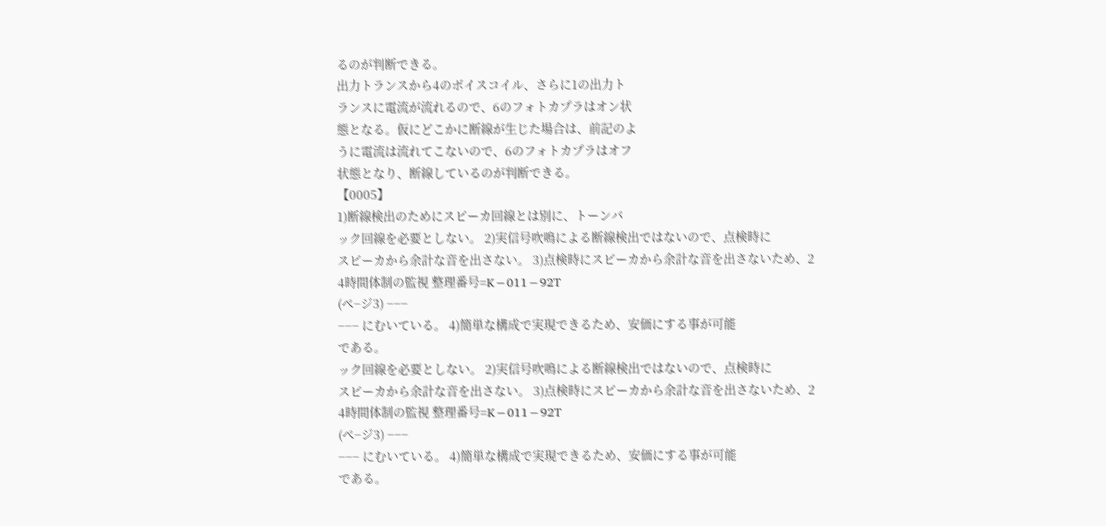るのが判断できる。
出力トランスから4のボイスコイル、さらに1の出力ト
ランスに電流が流れるので、6のフォトカプラはオン状
態となる。仮にどこかに断線が生じた場合は、前記のよ
うに電流は流れてこないので、6のフォトカプラはオフ
状態となり、断線しているのが判断できる。
【0005】
1)断線検出のためにスピーカ回線とは別に、トーンバ
ック回線を必要としない。 2)実信号吹鳴による断線検出ではないので、点検時に
スピーカから余計な音を出さない。 3)点検時にスピーカから余計な音を出さないため、2
4時間体制の監視 整理番号=K−011−92T
(ぺ−ジ3) −−−
−−− にむいている。 4)簡単な構成で実現できるため、安価にする事が可能
である。
ック回線を必要としない。 2)実信号吹鳴による断線検出ではないので、点検時に
スピーカから余計な音を出さない。 3)点検時にスピーカから余計な音を出さないため、2
4時間体制の監視 整理番号=K−011−92T
(ぺ−ジ3) −−−
−−− にむいている。 4)簡単な構成で実現できるため、安価にする事が可能
である。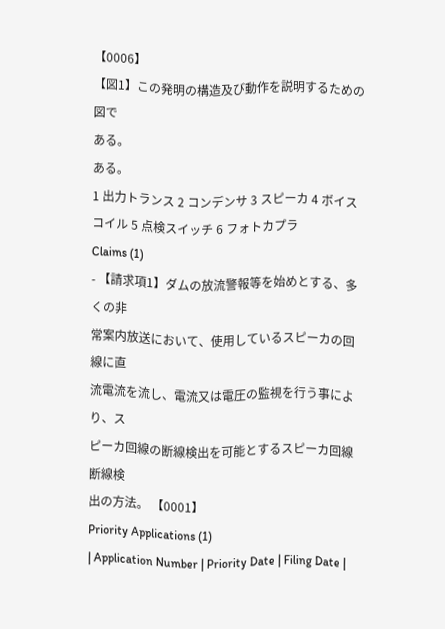【0006】
【図1】この発明の構造及び動作を説明するための図で
ある。
ある。
1 出力トランス 2 コンデンサ 3 スピーカ 4 ボイスコイル 5 点検スイッチ 6 フォトカプラ
Claims (1)
- 【請求項1】ダムの放流警報等を始めとする、多くの非
常案内放送において、使用しているスピーカの回線に直
流電流を流し、電流又は電圧の監視を行う事により、ス
ピーカ回線の断線検出を可能とするスピーカ回線断線検
出の方法。 【0001】
Priority Applications (1)
| Application Number | Priority Date | Filing Date |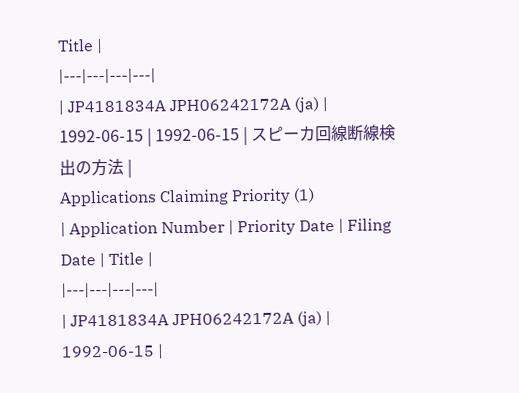Title |
|---|---|---|---|
| JP4181834A JPH06242172A (ja) | 1992-06-15 | 1992-06-15 | スピーカ回線断線検出の方法 |
Applications Claiming Priority (1)
| Application Number | Priority Date | Filing Date | Title |
|---|---|---|---|
| JP4181834A JPH06242172A (ja) | 1992-06-15 |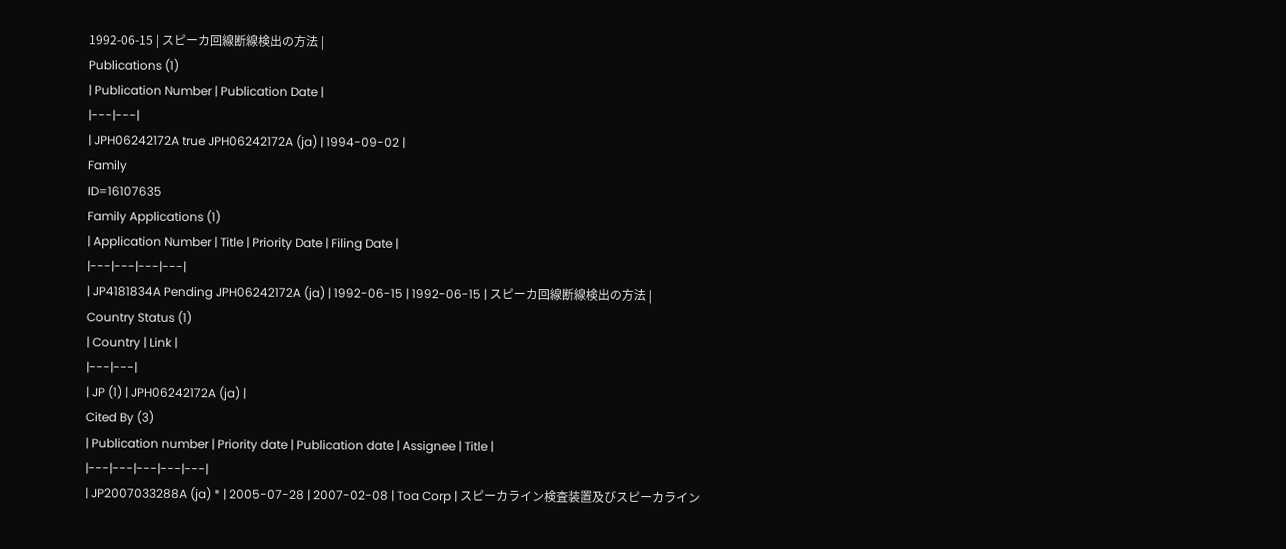1992-06-15 | スピーカ回線断線検出の方法 |
Publications (1)
| Publication Number | Publication Date |
|---|---|
| JPH06242172A true JPH06242172A (ja) | 1994-09-02 |
Family
ID=16107635
Family Applications (1)
| Application Number | Title | Priority Date | Filing Date |
|---|---|---|---|
| JP4181834A Pending JPH06242172A (ja) | 1992-06-15 | 1992-06-15 | スピーカ回線断線検出の方法 |
Country Status (1)
| Country | Link |
|---|---|
| JP (1) | JPH06242172A (ja) |
Cited By (3)
| Publication number | Priority date | Publication date | Assignee | Title |
|---|---|---|---|---|
| JP2007033288A (ja) * | 2005-07-28 | 2007-02-08 | Toa Corp | スピーカライン検査装置及びスピーカライン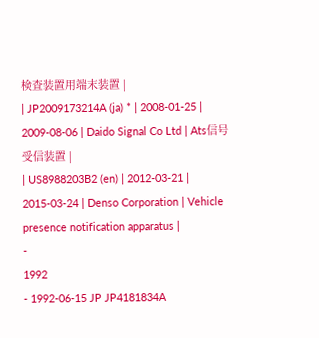検査装置用端末装置 |
| JP2009173214A (ja) * | 2008-01-25 | 2009-08-06 | Daido Signal Co Ltd | Ats信号受信装置 |
| US8988203B2 (en) | 2012-03-21 | 2015-03-24 | Denso Corporation | Vehicle presence notification apparatus |
-
1992
- 1992-06-15 JP JP4181834A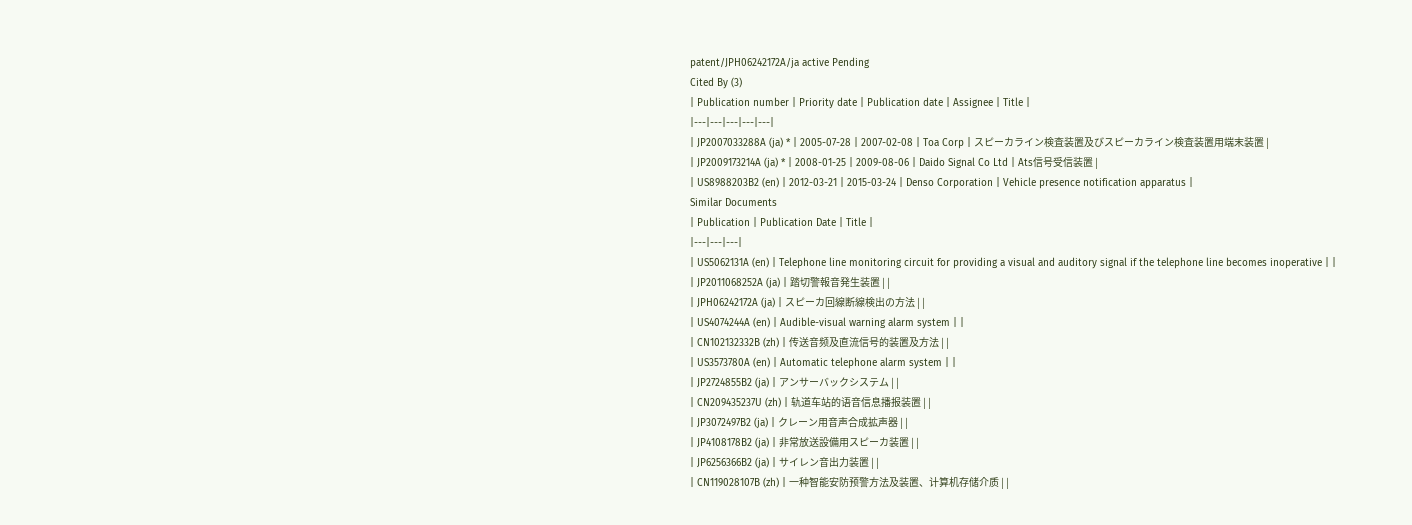patent/JPH06242172A/ja active Pending
Cited By (3)
| Publication number | Priority date | Publication date | Assignee | Title |
|---|---|---|---|---|
| JP2007033288A (ja) * | 2005-07-28 | 2007-02-08 | Toa Corp | スピーカライン検査装置及びスピーカライン検査装置用端末装置 |
| JP2009173214A (ja) * | 2008-01-25 | 2009-08-06 | Daido Signal Co Ltd | Ats信号受信装置 |
| US8988203B2 (en) | 2012-03-21 | 2015-03-24 | Denso Corporation | Vehicle presence notification apparatus |
Similar Documents
| Publication | Publication Date | Title |
|---|---|---|
| US5062131A (en) | Telephone line monitoring circuit for providing a visual and auditory signal if the telephone line becomes inoperative | |
| JP2011068252A (ja) | 踏切警報音発生装置 | |
| JPH06242172A (ja) | スピーカ回線断線検出の方法 | |
| US4074244A (en) | Audible-visual warning alarm system | |
| CN102132332B (zh) | 传送音频及直流信号的装置及方法 | |
| US3573780A (en) | Automatic telephone alarm system | |
| JP2724855B2 (ja) | アンサーバックシステム | |
| CN209435237U (zh) | 轨道车站的语音信息播报装置 | |
| JP3072497B2 (ja) | クレーン用音声合成拡声器 | |
| JP4108178B2 (ja) | 非常放送設備用スピーカ装置 | |
| JP6256366B2 (ja) | サイレン音出力装置 | |
| CN119028107B (zh) | 一种智能安防预警方法及装置、计算机存储介质 | |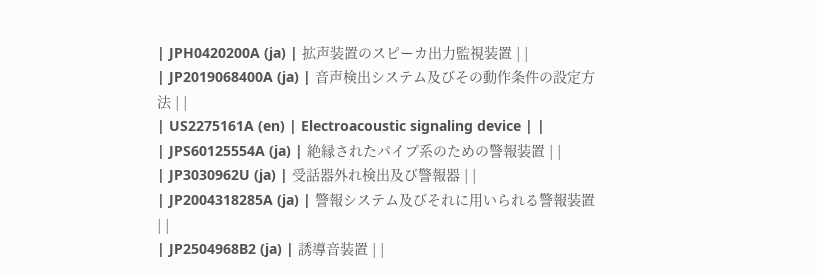| JPH0420200A (ja) | 拡声装置のスピーカ出力監視装置 | |
| JP2019068400A (ja) | 音声検出システム及びその動作条件の設定方法 | |
| US2275161A (en) | Electroacoustic signaling device | |
| JPS60125554A (ja) | 絶縁されたパイプ系のための警報装置 | |
| JP3030962U (ja) | 受話器外れ検出及び警報器 | |
| JP2004318285A (ja) | 警報システム及びそれに用いられる警報装置 | |
| JP2504968B2 (ja) | 誘導音装置 | |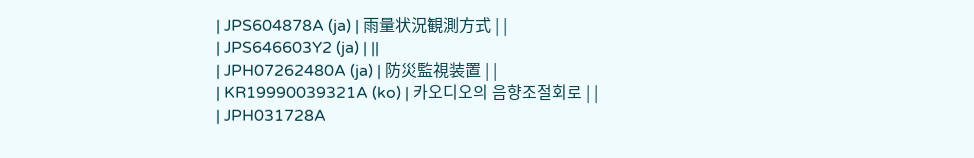| JPS604878A (ja) | 雨量状況観測方式 | |
| JPS646603Y2 (ja) | ||
| JPH07262480A (ja) | 防災監視装置 | |
| KR19990039321A (ko) | 카오디오의 음향조절회로 | |
| JPH031728A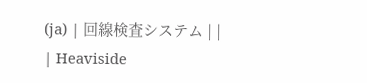(ja) | 回線検査システム | |
| Heaviside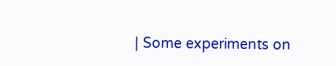| Some experiments on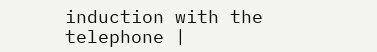induction with the telephone |